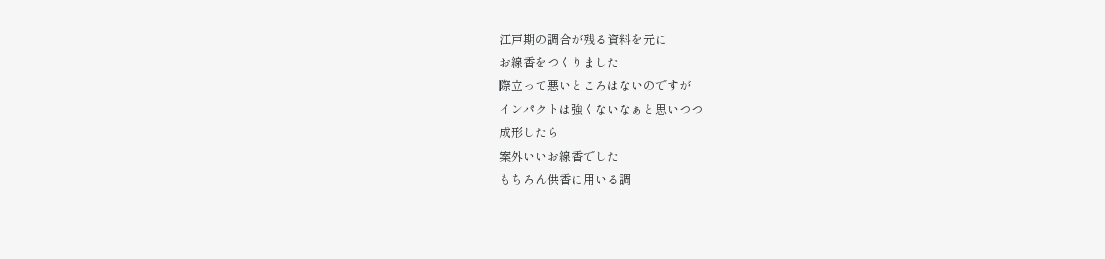江戸期の調合が残る資料を元に
お線香をつくりました
際立って悪いところはないのですが
インパクトは強くないなぁと思いつつ
成形したら
案外いいお線香でした
もちろん供香に用いる調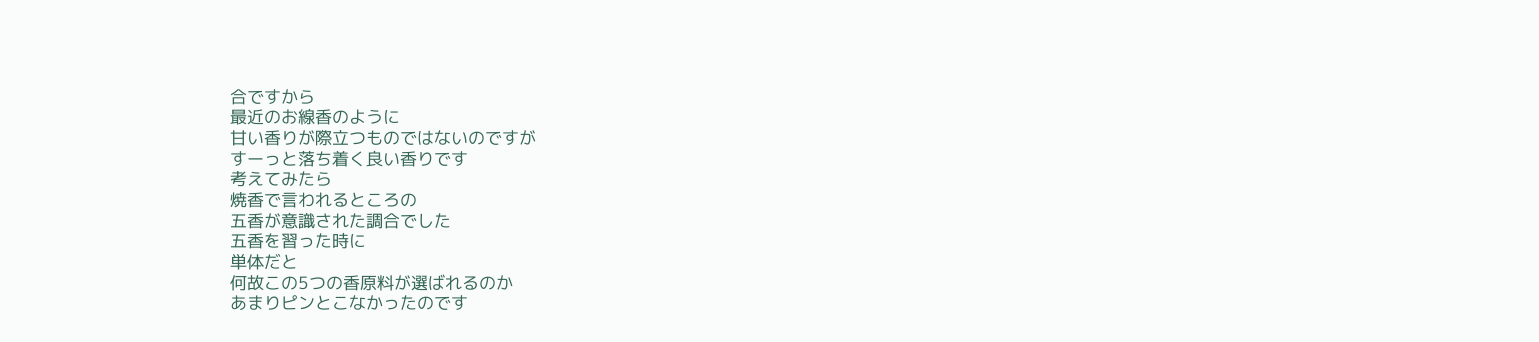合ですから
最近のお線香のように
甘い香りが際立つものではないのですが
すーっと落ち着く良い香りです
考えてみたら
焼香で言われるところの
五香が意識された調合でした
五香を習った時に
単体だと
何故この5つの香原料が選ばれるのか
あまりピンとこなかったのです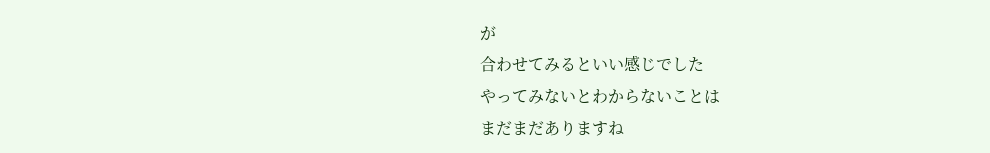が
合わせてみるといい感じでした
やってみないとわからないことは
まだまだありますね